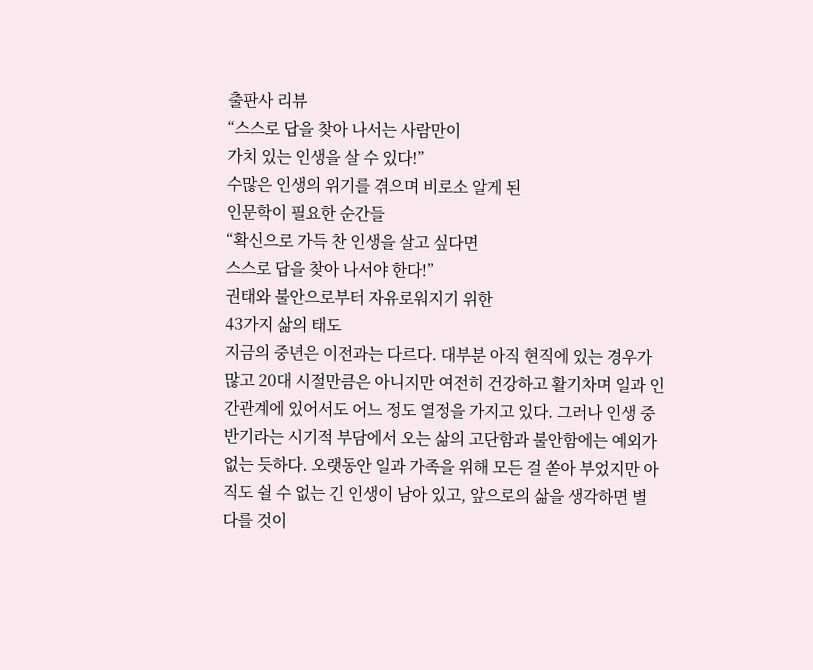출판사 리뷰
“스스로 답을 찾아 나서는 사람만이
가치 있는 인생을 살 수 있다!”
수많은 인생의 위기를 겪으며 비로소 알게 된
인문학이 필요한 순간들
“확신으로 가득 찬 인생을 살고 싶다면
스스로 답을 찾아 나서야 한다!”
권태와 불안으로부터 자유로워지기 위한
43가지 삶의 태도
지금의 중년은 이전과는 다르다. 대부분 아직 현직에 있는 경우가 많고 20대 시절만큼은 아니지만 여전히 건강하고 활기차며 일과 인간관계에 있어서도 어느 정도 열정을 가지고 있다. 그러나 인생 중반기라는 시기적 부담에서 오는 삶의 고단함과 불안함에는 예외가 없는 듯하다. 오랫동안 일과 가족을 위해 모든 걸 쏟아 부었지만 아직도 쉴 수 없는 긴 인생이 남아 있고, 앞으로의 삶을 생각하면 별 다를 것이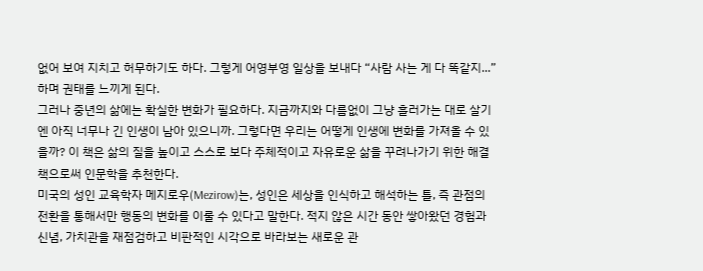없어 보여 지치고 허무하기도 하다. 그렇게 어영부영 일상을 보내다 “사람 사는 게 다 똑같지...” 하며 권태를 느끼게 된다.
그러나 중년의 삶에는 확실한 변화가 필요하다. 지금까지와 다름없이 그냥 흘러가는 대로 살기엔 아직 너무나 긴 인생이 남아 있으니까. 그렇다면 우리는 어떻게 인생에 변화를 가져올 수 있을까? 이 책은 삶의 질을 높이고 스스로 보다 주체적이고 자유로운 삶을 꾸려나가기 위한 해결책으로써 인문학을 추천한다.
미국의 성인 교육학자 메지로우(Mezirow)는, 성인은 세상을 인식하고 해석하는 틀, 즉 관점의 전환을 통해서만 행동의 변화를 이룰 수 있다고 말한다. 적지 않은 시간 동안 쌓아왔던 경험과 신념, 가치관을 재점검하고 비판적인 시각으로 바라보는 새로운 관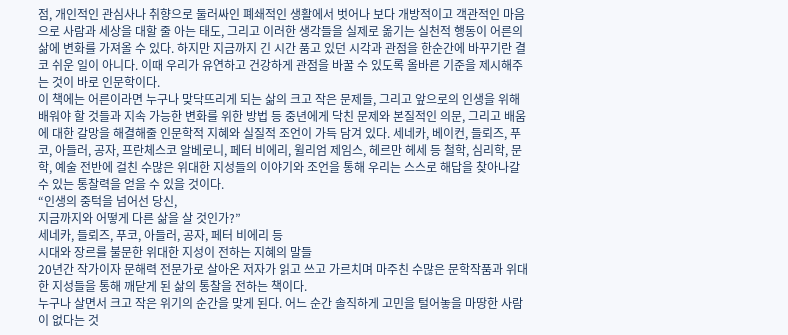점, 개인적인 관심사나 취향으로 둘러싸인 폐쇄적인 생활에서 벗어나 보다 개방적이고 객관적인 마음으로 사람과 세상을 대할 줄 아는 태도, 그리고 이러한 생각들을 실제로 옮기는 실천적 행동이 어른의 삶에 변화를 가져올 수 있다. 하지만 지금까지 긴 시간 품고 있던 시각과 관점을 한순간에 바꾸기란 결코 쉬운 일이 아니다. 이때 우리가 유연하고 건강하게 관점을 바꿀 수 있도록 올바른 기준을 제시해주는 것이 바로 인문학이다.
이 책에는 어른이라면 누구나 맞닥뜨리게 되는 삶의 크고 작은 문제들, 그리고 앞으로의 인생을 위해 배워야 할 것들과 지속 가능한 변화를 위한 방법 등 중년에게 닥친 문제와 본질적인 의문, 그리고 배움에 대한 갈망을 해결해줄 인문학적 지혜와 실질적 조언이 가득 담겨 있다. 세네카, 베이컨, 들뢰즈, 푸코, 아들러, 공자, 프란체스코 알베로니, 페터 비에리, 윌리엄 제임스, 헤르만 헤세 등 철학, 심리학, 문학, 예술 전반에 걸친 수많은 위대한 지성들의 이야기와 조언을 통해 우리는 스스로 해답을 찾아나갈 수 있는 통찰력을 얻을 수 있을 것이다.
“인생의 중턱을 넘어선 당신,
지금까지와 어떻게 다른 삶을 살 것인가?”
세네카, 들뢰즈, 푸코, 아들러, 공자, 페터 비에리 등
시대와 장르를 불문한 위대한 지성이 전하는 지혜의 말들
20년간 작가이자 문해력 전문가로 살아온 저자가 읽고 쓰고 가르치며 마주친 수많은 문학작품과 위대한 지성들을 통해 깨닫게 된 삶의 통찰을 전하는 책이다.
누구나 살면서 크고 작은 위기의 순간을 맞게 된다. 어느 순간 솔직하게 고민을 털어놓을 마땅한 사람이 없다는 것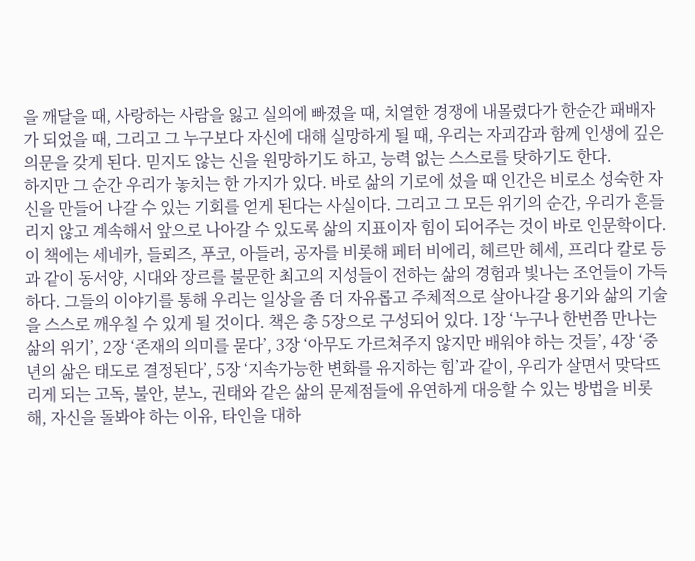을 깨달을 때, 사랑하는 사람을 잃고 실의에 빠졌을 때, 치열한 경쟁에 내몰렸다가 한순간 패배자가 되었을 때, 그리고 그 누구보다 자신에 대해 실망하게 될 때, 우리는 자괴감과 함께 인생에 깊은 의문을 갖게 된다. 믿지도 않는 신을 원망하기도 하고, 능력 없는 스스로를 탓하기도 한다.
하지만 그 순간 우리가 놓치는 한 가지가 있다. 바로 삶의 기로에 섰을 때 인간은 비로소 성숙한 자신을 만들어 나갈 수 있는 기회를 얻게 된다는 사실이다. 그리고 그 모든 위기의 순간, 우리가 흔들리지 않고 계속해서 앞으로 나아갈 수 있도록 삶의 지표이자 힘이 되어주는 것이 바로 인문학이다.
이 책에는 세네카, 들뢰즈, 푸코, 아들러, 공자를 비롯해 페터 비에리, 헤르만 헤세, 프리다 칼로 등과 같이 동서양, 시대와 장르를 불문한 최고의 지성들이 전하는 삶의 경험과 빛나는 조언들이 가득하다. 그들의 이야기를 통해 우리는 일상을 좀 더 자유롭고 주체적으로 살아나갈 용기와 삶의 기술을 스스로 깨우칠 수 있게 될 것이다. 책은 총 5장으로 구성되어 있다. 1장 ‘누구나 한번쯤 만나는 삶의 위기’, 2장 ‘존재의 의미를 묻다’, 3장 ‘아무도 가르쳐주지 않지만 배워야 하는 것들’, 4장 ‘중년의 삶은 태도로 결정된다’, 5장 ‘지속가능한 변화를 유지하는 힘’과 같이, 우리가 살면서 맞닥뜨리게 되는 고독, 불안, 분노, 권태와 같은 삶의 문제점들에 유연하게 대응할 수 있는 방법을 비롯해, 자신을 돌봐야 하는 이유, 타인을 대하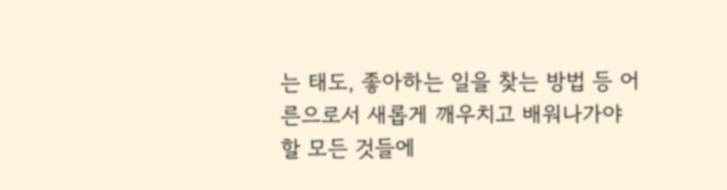는 태도, 좋아하는 일을 찾는 방법 등 어른으로서 새롭게 깨우치고 배워나가야 할 모든 것들에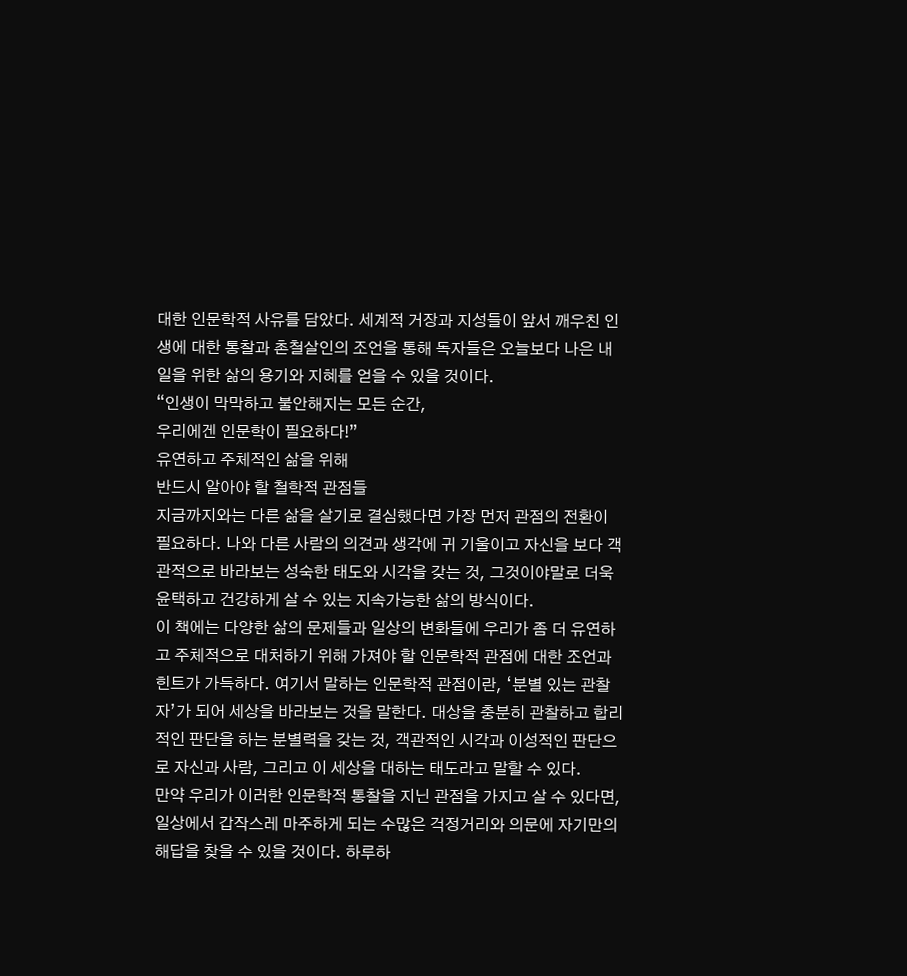대한 인문학적 사유를 담았다. 세계적 거장과 지성들이 앞서 깨우친 인생에 대한 통찰과 촌철살인의 조언을 통해 독자들은 오늘보다 나은 내일을 위한 삶의 용기와 지혜를 얻을 수 있을 것이다.
“인생이 막막하고 불안해지는 모든 순간,
우리에겐 인문학이 필요하다!”
유연하고 주체적인 삶을 위해
반드시 알아야 할 철학적 관점들
지금까지와는 다른 삶을 살기로 결심했다면 가장 먼저 관점의 전환이 필요하다. 나와 다른 사람의 의견과 생각에 귀 기울이고 자신을 보다 객관적으로 바라보는 성숙한 태도와 시각을 갖는 것, 그것이야말로 더욱 윤택하고 건강하게 살 수 있는 지속가능한 삶의 방식이다.
이 책에는 다양한 삶의 문제들과 일상의 변화들에 우리가 좀 더 유연하고 주체적으로 대처하기 위해 가져야 할 인문학적 관점에 대한 조언과 힌트가 가득하다. 여기서 말하는 인문학적 관점이란, ‘분별 있는 관찰자’가 되어 세상을 바라보는 것을 말한다. 대상을 충분히 관찰하고 합리적인 판단을 하는 분별력을 갖는 것, 객관적인 시각과 이성적인 판단으로 자신과 사람, 그리고 이 세상을 대하는 태도라고 말할 수 있다.
만약 우리가 이러한 인문학적 통찰을 지닌 관점을 가지고 살 수 있다면, 일상에서 갑작스레 마주하게 되는 수많은 걱정거리와 의문에 자기만의 해답을 찾을 수 있을 것이다. 하루하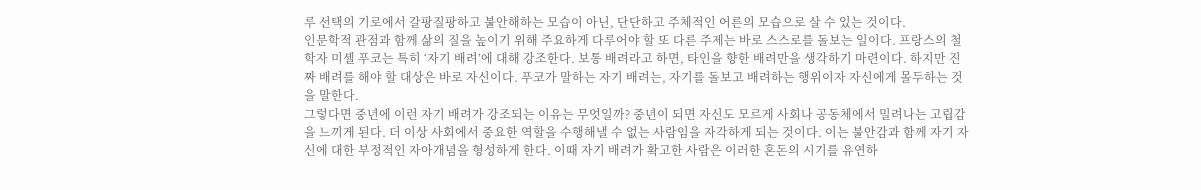루 선택의 기로에서 갈팡질팡하고 불안해하는 모습이 아닌, 단단하고 주체적인 어른의 모습으로 살 수 있는 것이다.
인문학적 관점과 함께 삶의 질을 높이기 위해 주요하게 다루어야 할 또 다른 주제는 바로 스스로를 돌보는 일이다. 프랑스의 철학자 미셸 푸코는 특히 ‘자기 배려’에 대해 강조한다. 보통 배려라고 하면, 타인을 향한 배려만을 생각하기 마련이다. 하지만 진짜 배려를 해야 할 대상은 바로 자신이다. 푸코가 말하는 자기 배려는, 자기를 돌보고 배려하는 행위이자 자신에게 몰두하는 것을 말한다.
그렇다면 중년에 이런 자기 배려가 강조되는 이유는 무엇일까? 중년이 되면 자신도 모르게 사회나 공동체에서 밀려나는 고립감을 느끼게 된다. 더 이상 사회에서 중요한 역할을 수행해낼 수 없는 사람임을 자각하게 되는 것이다. 이는 불안감과 함께 자기 자신에 대한 부정적인 자아개념을 형성하게 한다. 이때 자기 배려가 확고한 사람은 이러한 혼돈의 시기를 유연하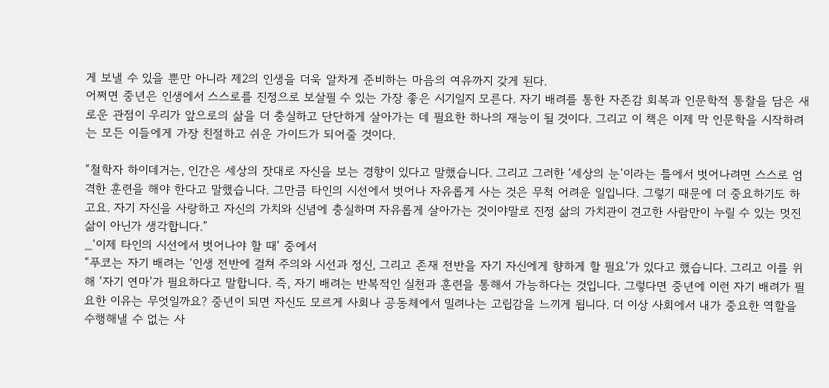게 보낼 수 있을 뿐만 아니라 제2의 인생을 더욱 알차게 준비하는 마음의 여유까지 갖게 된다.
어쩌면 중년은 인생에서 스스로를 진정으로 보살필 수 있는 가장 좋은 시기일지 모른다. 자기 배려를 통한 자존감 회복과 인문학적 통찰을 담은 새로운 관점이 우리가 앞으로의 삶을 더 충실하고 단단하게 살아가는 데 필요한 하나의 재능이 될 것이다. 그리고 이 책은 이제 막 인문학을 시작하려는 모든 이들에게 가장 친절하고 쉬운 가이드가 되어줄 것이다.

“철학자 하이데거는, 인간은 세상의 잣대로 자신을 보는 경향이 있다고 말했습니다. 그리고 그러한 ‘세상의 눈’이라는 틀에서 벗어나려면 스스로 엄격한 훈련을 해야 한다고 말했습니다. 그만큼 타인의 시선에서 벗어나 자유롭게 사는 것은 무척 어려운 일입니다. 그렇기 때문에 더 중요하기도 하고요. 자기 자신을 사랑하고 자신의 가치와 신념에 충실하며 자유롭게 살아가는 것이야말로 진정 삶의 가치관이 견고한 사람만이 누릴 수 있는 멋진 삶이 아닌가 생각합니다.”
_‘이제 타인의 시선에서 벗어나야 할 때’ 중에서
“푸코는 자기 배려는 ‘인생 전반에 걸쳐 주의와 시선과 정신, 그리고 존재 전반을 자기 자신에게 향하게 할 필요’가 있다고 했습니다. 그리고 이를 위해 ‘자기 연마’가 필요하다고 말합니다. 즉, 자기 배려는 반복적인 실천과 훈련을 통해서 가능하다는 것입니다. 그렇다면 중년에 이런 자기 배려가 필요한 이유는 무엇일까요? 중년이 되면 자신도 모르게 사회나 공동체에서 밀려나는 고립감을 느끼게 됩니다. 더 이상 사회에서 내가 중요한 역할을 수행해낼 수 없는 사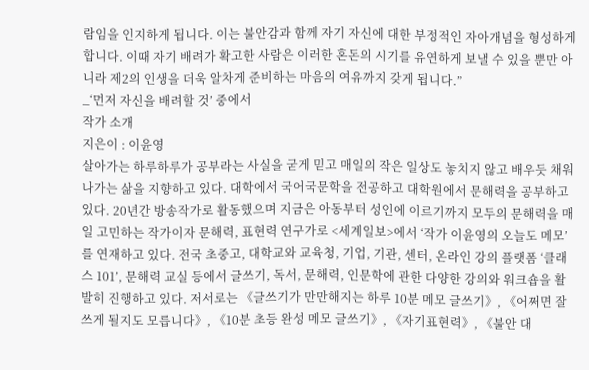람임을 인지하게 됩니다. 이는 불안감과 함께 자기 자신에 대한 부정적인 자아개념을 형성하게 합니다. 이때 자기 배려가 확고한 사람은 이러한 혼돈의 시기를 유연하게 보낼 수 있을 뿐만 아니라 제2의 인생을 더욱 알차게 준비하는 마음의 여유까지 갖게 됩니다.”
_‘먼저 자신을 배려할 것’ 중에서
작가 소개
지은이 : 이윤영
살아가는 하루하루가 공부라는 사실을 굳게 믿고 매일의 작은 일상도 놓치지 않고 배우듯 채워나가는 삶을 지향하고 있다. 대학에서 국어국문학을 전공하고 대학원에서 문해력을 공부하고 있다. 20년간 방송작가로 활동했으며 지금은 아동부터 성인에 이르기까지 모두의 문해력을 매일 고민하는 작가이자 문해력, 표현력 연구가로 <세계일보>에서 ‘작가 이윤영의 오늘도 메모’를 연재하고 있다. 전국 초중고, 대학교와 교육청, 기업, 기관, 센터, 온라인 강의 플랫폼 ‘클래스 101’, 문해력 교실 등에서 글쓰기, 독서, 문해력, 인문학에 관한 다양한 강의와 워크숍을 활발히 진행하고 있다. 저서로는 《글쓰기가 만만해지는 하루 10분 메모 글쓰기》, 《어쩌면 잘 쓰게 될지도 모릅니다》, 《10분 초등 완성 메모 글쓰기》, 《자기표현력》, 《불안 대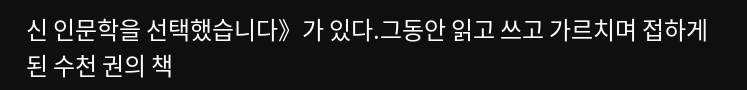신 인문학을 선택했습니다》가 있다.그동안 읽고 쓰고 가르치며 접하게 된 수천 권의 책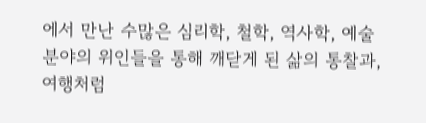에서 만난 수많은 심리학, 철학, 역사학, 예술 분야의 위인들을 통해 깨닫게 된 삶의 통찰과, 여행처럼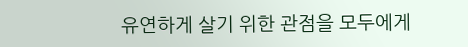유연하게 살기 위한 관점을 모두에게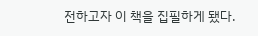전하고자 이 책을 집필하게 됐다.